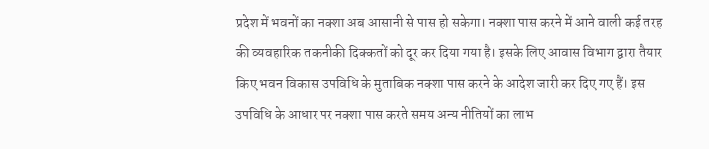प्रदेश में भवनों का नक्शा अब आसानी से पास हो सकेगा। नक्शा पास करने में आने वाली कई तरह की व्यवहारिक तकनीकी दिक्कतों को दूर कर दिया गया है। इसके लिए आवास विभाग द्वारा तैयार किए भवन विकास उपविधि के मुताबिक नक्शा पास करने के आदेश जारी कर दिए गए हैं। इस उपविधि के आधार पर नक्शा पास करते समय अन्य नीतियों का लाभ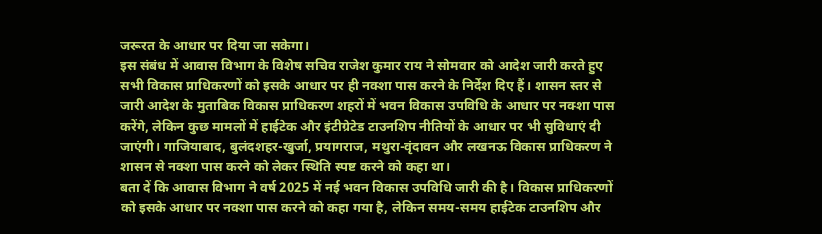जरूरत के आधार पर दिया जा सकेगा।
इस संबंध में आवास विभाग के विशेष सचिव राजेश कुमार राय ने सोमवार को आदेश जारी करते हुए सभी विकास प्राधिकरणों को इसके आधार पर ही नक्शा पास करने के निर्देश दिए हैं। शासन स्तर से जारी आदेश के मुताबिक विकास प्राधिकरण शहरों में भवन विकास उपविधि के आधार पर नक्शा पास करेंगे, लेकिन कुछ मामलों में हाईटेक और इंटीग्रेटेड टाउनशिप नीतियों के आधार पर भी सुविधाएं दी जाएंगी। गाजियाबाद, बुलंदशहर-खुर्जा, प्रयागराज, मथुरा-वृंदावन और लखनऊ विकास प्राधिकरण ने शासन से नक्शा पास करने को लेकर स्थिति स्पष्ट करने को कहा था।
बता दें कि आवास विभाग ने वर्ष 2025 में नई भवन विकास उपविधि जारी की है। विकास प्राधिकरणों को इसके आधार पर नक्शा पास करने को कहा गया है, लेकिन समय-समय हाईटेक टाउनशिप और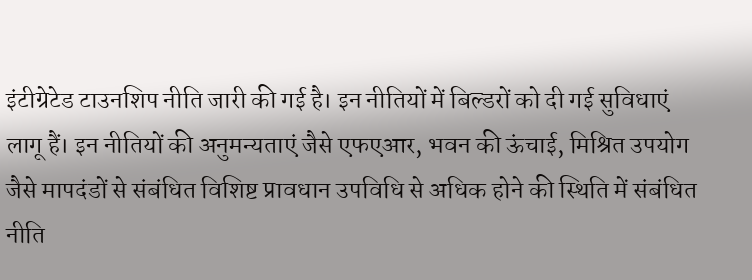इंटीग्रेटेड टाउनशिप नीति जारी की गई है। इन नीतियों में बिल्डरों को दी गई सुविधाएं लागू हैं। इन नीतियों की अनुमन्यताएं जैसे एफएआर, भवन की ऊंचाई, मिश्रित उपयोग जैसे मापदंडों से संबंधित विशिष्ट प्रावधान उपविधि से अधिक होने की स्थिति में संबंधित नीति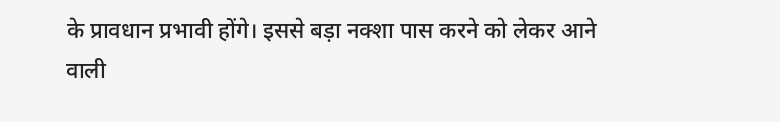के प्रावधान प्रभावी होंगे। इससे बड़ा नक्शा पास करने को लेकर आने वाली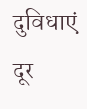दुविधाएं दूर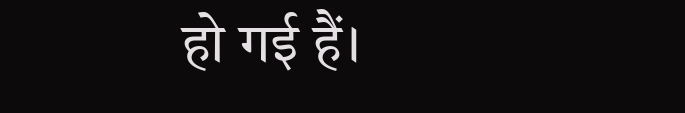हो गई हैं।